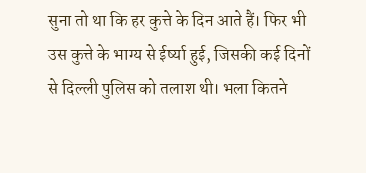सुना तो था कि हर कुत्ते के दिन आते हैं। फिर भी उस कुत्ते के भाग्य से ईर्ष्या हुई, जिसकी कई दिनों से दिल्ली पुलिस को तलाश थी। भला कितने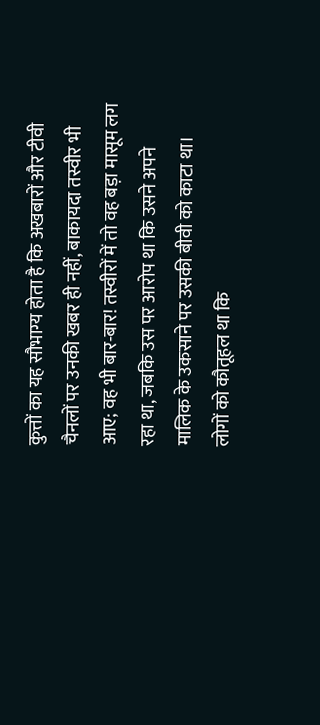कुत्तों का यह सौभाग्य होता है कि अखबारों और टीवी चैनलों पर उनकी खबर ही नहीं, बाकायदा तस्वीर भी आए; वह भी बार-बार! तस्वीरों में तो वह बड़ा मासूम लग रहा था, जबकि उस पर आरोप था कि उसने अपने मालिक के उकसाने पर उसकी बीवी को काटा था। लोगों को कौतूहल था कि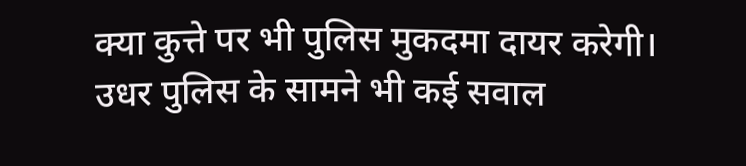क्या कुत्ते पर भी पुलिस मुकदमा दायर करेगी।
उधर पुलिस के सामने भी कई सवाल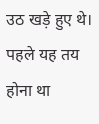उठ खड़े हुए थे। पहले यह तय होना था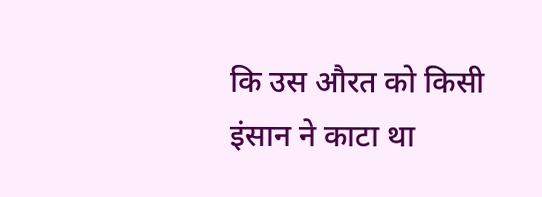कि उस औरत को किसी इंसान ने काटा था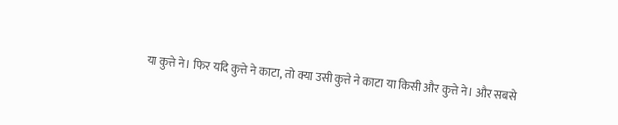या कुत्ते ने। फिर यदि कुत्ते ने काटा, तो क्या उसी कुत्ते ने काटा या किसी और कुत्ते ने। और सबसे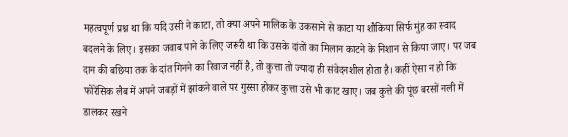महत्वपूर्ण प्रश्न था कि यदि उसी ने काटा, तो क्या अपने मालिक के उकसाने से काटा या शौकिया सिर्फ मुंह का स्वाद बदलने के लिए। इसका जवाब पाने के लिए जरूरी था कि उसके दांतों का मिलान काटने के निशान से किया जाए। पर जब दान की बछिया तक के दांत गिनने का रिवाज नहीं है, तो कुत्ता तो ज्यादा ही संवेदनशील होता है। कहीं ऐसा न हो कि फोरेंसिक लैब में अपने जबड़ों में झांकने वाले पर गुस्सा होकर कुत्ता उसे भी काट खाए। जब कुत्ते की पूंछ बरसों नली में डालकर रखने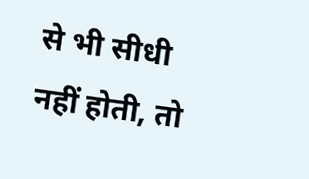से भी सीधी नहीं होती, तो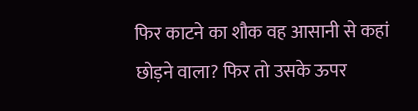फिर काटने का शौक वह आसानी से कहां छोड़ने वाला? फिर तो उसके ऊपर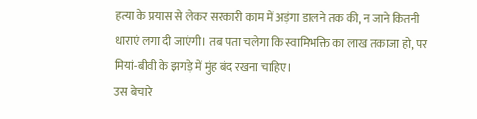हत्या के प्रयास से लेकर सरकारी काम में अड़ंगा डालने तक की, न जाने कितनी धाराएं लगा दी जाएंगी। तब पता चलेगा कि स्वामिभक्ति का लाख तकाजा हो, पर मियां-बीवी के झगड़े में मुंह बंद रखना चाहिए।
उस बेचारे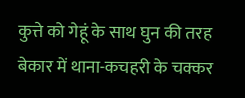कुत्ते को गेहूं के साथ घुन की तरह बेकार में थाना-कचहरी के चक्कर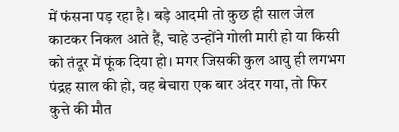में फंसना पड़ रहा है। बड़े आदमी तो कुछ ही साल जेल काटकर निकल आते हैं, चाहे उन्होंने गोली मारी हो या किसी को तंदूर में फूंक दिया हो। मगर जिसकी कुल आयु ही लगभग पंद्रह साल की हो, वह बेचारा एक बार अंदर गया, तो फिर कुत्ते की मौत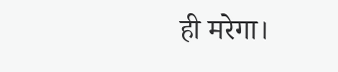ही मरेगा।